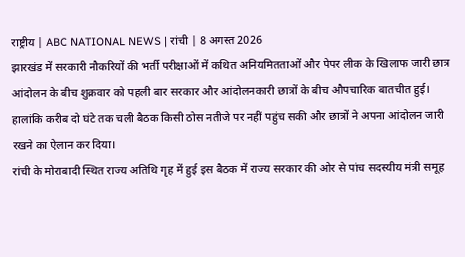राष्ट्रीय | ABC NATIONAL NEWS | रांची | 8 अगस्त 2026
झारखंड में सरकारी नौकरियों की भर्ती परीक्षाओं में कथित अनियमितताओं और पेपर लीक के खिलाफ जारी छात्र आंदोलन के बीच शुक्रवार को पहली बार सरकार और आंदोलनकारी छात्रों के बीच औपचारिक बातचीत हुई। हालांकि करीब दो घंटे तक चली बैठक किसी ठोस नतीजे पर नहीं पहुंच सकी और छात्रों ने अपना आंदोलन जारी रखने का ऐलान कर दिया।
रांची के मोराबादी स्थित राज्य अतिथि गृह में हुई इस बैठक में राज्य सरकार की ओर से पांच सदस्यीय मंत्री समूह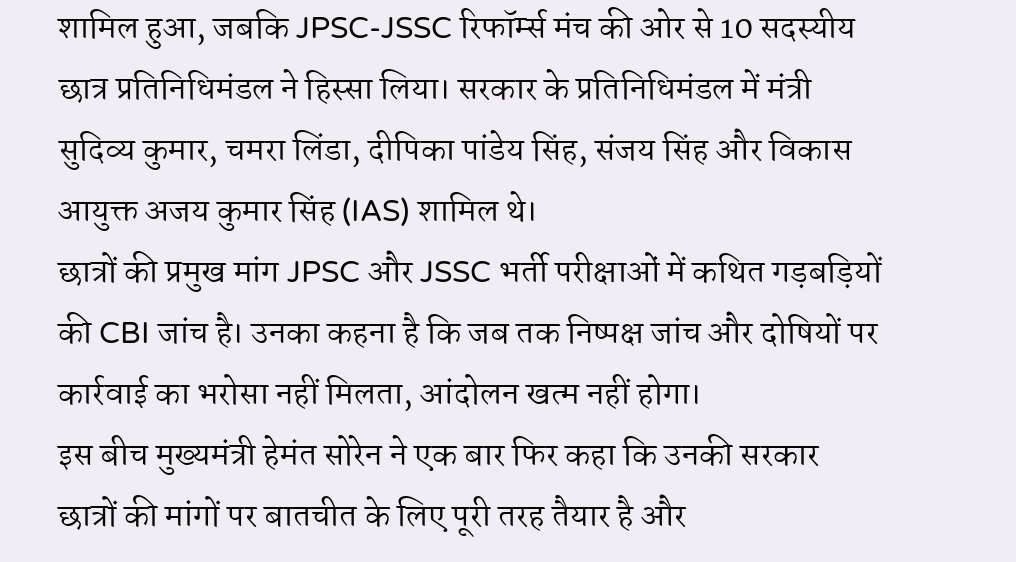शामिल हुआ, जबकि JPSC-JSSC रिफॉर्म्स मंच की ओर से 10 सदस्यीय छात्र प्रतिनिधिमंडल ने हिस्सा लिया। सरकार के प्रतिनिधिमंडल में मंत्री सुदिव्य कुमार, चमरा लिंडा, दीपिका पांडेय सिंह, संजय सिंह और विकास आयुक्त अजय कुमार सिंह (IAS) शामिल थे।
छात्रों की प्रमुख मांग JPSC और JSSC भर्ती परीक्षाओं में कथित गड़बड़ियों की CBI जांच है। उनका कहना है कि जब तक निष्पक्ष जांच और दोषियों पर कार्रवाई का भरोसा नहीं मिलता, आंदोलन खत्म नहीं होगा।
इस बीच मुख्यमंत्री हेमंत सोरेन ने एक बार फिर कहा कि उनकी सरकार छात्रों की मांगों पर बातचीत के लिए पूरी तरह तैयार है और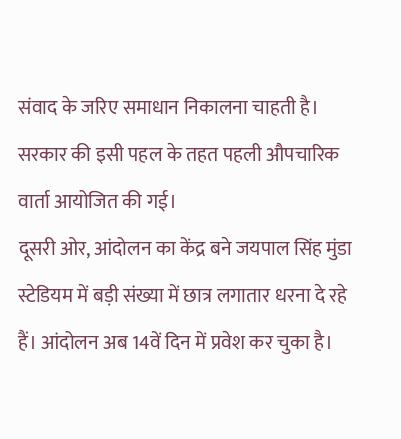संवाद के जरिए समाधान निकालना चाहती है। सरकार की इसी पहल के तहत पहली औपचारिक वार्ता आयोजित की गई।
दूसरी ओर, आंदोलन का केंद्र बने जयपाल सिंह मुंडा स्टेडियम में बड़ी संख्या में छात्र लगातार धरना दे रहे हैं। आंदोलन अब 14वें दिन में प्रवेश कर चुका है।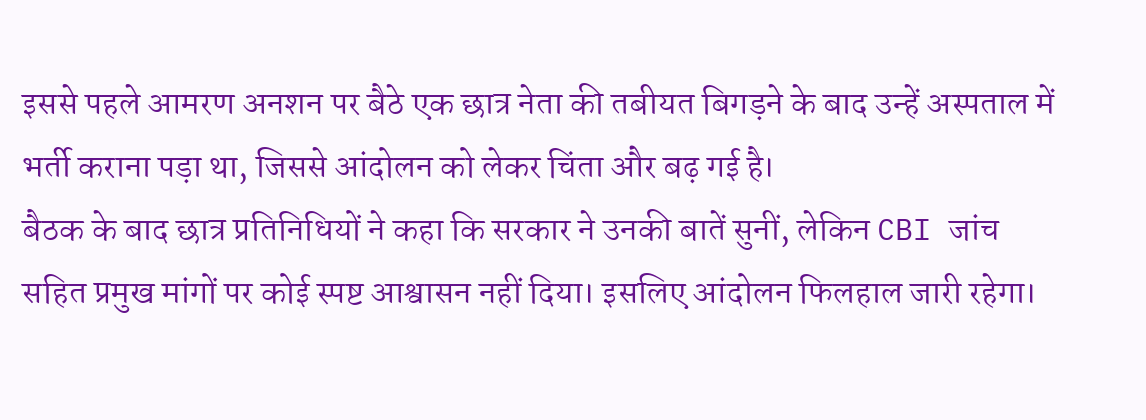इससे पहले आमरण अनशन पर बैठे एक छात्र नेता की तबीयत बिगड़ने के बाद उन्हें अस्पताल में भर्ती कराना पड़ा था, जिससे आंदोलन को लेकर चिंता और बढ़ गई है।
बैठक के बाद छात्र प्रतिनिधियों ने कहा कि सरकार ने उनकी बातें सुनीं, लेकिन CBI जांच सहित प्रमुख मांगों पर कोई स्पष्ट आश्वासन नहीं दिया। इसलिए आंदोलन फिलहाल जारी रहेगा।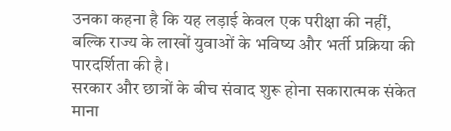उनका कहना है कि यह लड़ाई केवल एक परीक्षा की नहीं, बल्कि राज्य के लाखों युवाओं के भविष्य और भर्ती प्रक्रिया की पारदर्शिता की है।
सरकार और छात्रों के बीच संवाद शुरू होना सकारात्मक संकेत माना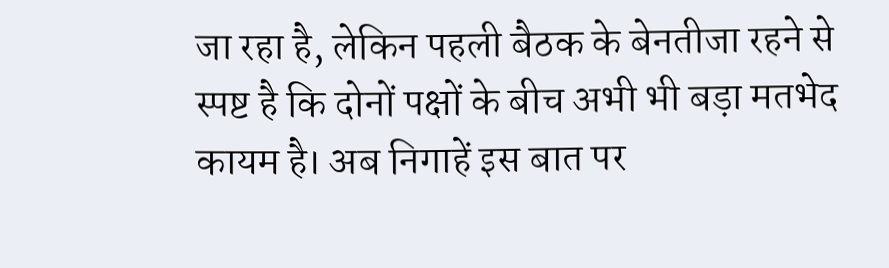जा रहा है, लेकिन पहली बैठक के बेनतीजा रहने से स्पष्ट है कि दोनों पक्षों के बीच अभी भी बड़ा मतभेद कायम है। अब निगाहें इस बात पर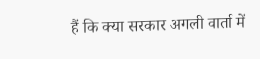हैं कि क्या सरकार अगली वार्ता में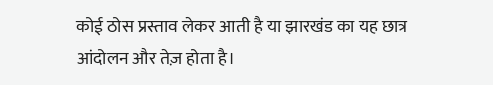कोई ठोस प्रस्ताव लेकर आती है या झारखंड का यह छात्र आंदोलन और तेज़ होता है।